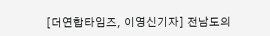[더연합타임즈, 이영신기자] 전남도의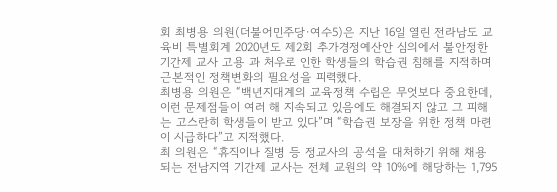회 최병용 의원(더불어민주당·여수5)은 지난 16일 열린 전라남도 교육비 특별회계 2020년도 제2회 추가경정예산안 심의에서 불안정한 기간제 교사 고용 과 처우로 인한 학생들의 학습권 침해를 지적하며 근본적인 정책변화의 필요성을 피력했다.
최병용 의원은 “백년지대계의 교육정책 수립은 무엇보다 중요한데, 이런 문제점들이 여러 해 지속되고 있음에도 해결되지 않고 그 피해는 고스란히 학생들이 받고 있다”며 “학습권 보장을 위한 정책 마련이 시급하다”고 지적했다.
최 의원은 “휴직이나 질병 등 정교사의 공석을 대처하기 위해 채용되는 전남지역 기간제 교사는 전체 교원의 약 10%에 해당하는 1,795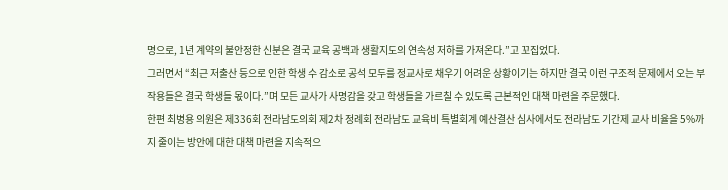명으로, 1년 계약의 불안정한 신분은 결국 교육 공백과 생활지도의 연속성 저하를 가져온다.”고 꼬집었다.
그러면서 “최근 저출산 등으로 인한 학생 수 감소로 공석 모두를 정교사로 채우기 어려운 상황이기는 하지만 결국 이런 구조적 문제에서 오는 부작용들은 결국 학생들 몫이다.”며 모든 교사가 사명감을 갖고 학생들을 가르칠 수 있도록 근본적인 대책 마련을 주문했다.
한편 최병용 의원은 제336회 전라남도의회 제2차 정례회 전라남도 교육비 특별회계 예산결산 심사에서도 전라남도 기간제 교사 비율을 5%까지 줄이는 방안에 대한 대책 마련을 지속적으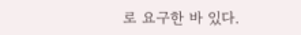로 요구한 바 있다.